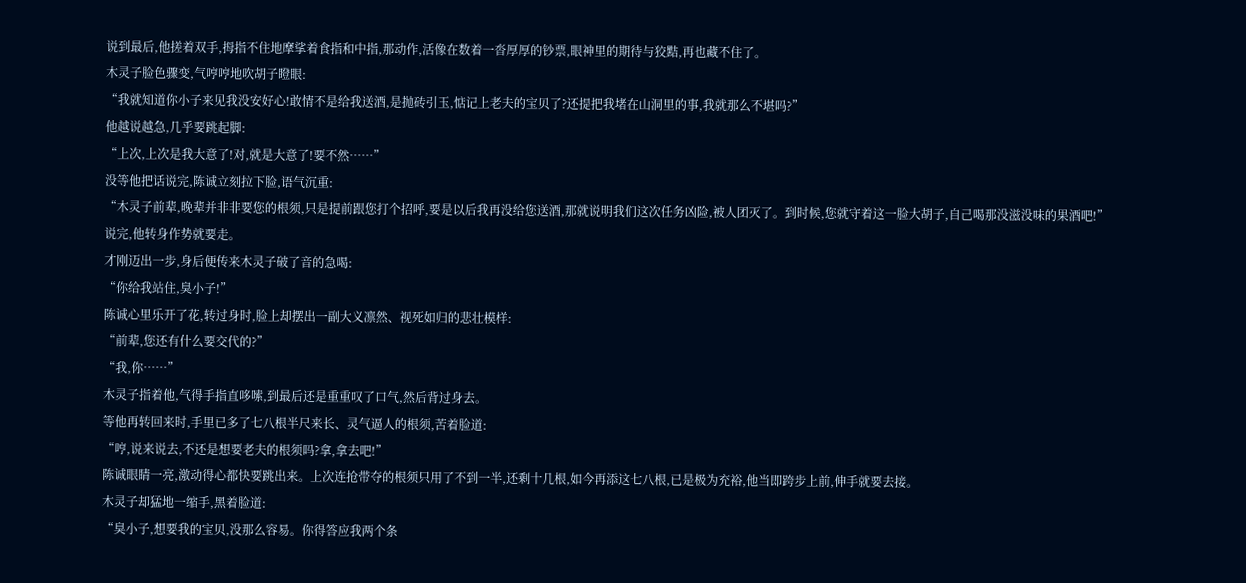说到最后,他搓着双手,拇指不住地摩挲着食指和中指,那动作,活像在数着一沓厚厚的钞票,眼神里的期待与狡黠,再也藏不住了。
木灵子脸色骤变,气哼哼地吹胡子瞪眼:
“我就知道你小子来见我没安好心!敢情不是给我送酒,是抛砖引玉,惦记上老夫的宝贝了?还提把我堵在山洞里的事,我就那么不堪吗?”
他越说越急,几乎要跳起脚:
“上次,上次是我大意了!对,就是大意了!要不然……”
没等他把话说完,陈诚立刻拉下脸,语气沉重:
“木灵子前辈,晚辈并非非要您的根须,只是提前跟您打个招呼,要是以后我再没给您送酒,那就说明我们这次任务凶险,被人团灭了。到时候,您就守着这一脸大胡子,自己喝那没滋没味的果酒吧!”
说完,他转身作势就要走。
才刚迈出一步,身后便传来木灵子破了音的急喝:
“你给我站住,臭小子!”
陈诚心里乐开了花,转过身时,脸上却摆出一副大义凛然、视死如归的悲壮模样:
“前辈,您还有什么要交代的?”
“我,你……”
木灵子指着他,气得手指直哆嗦,到最后还是重重叹了口气,然后背过身去。
等他再转回来时,手里已多了七八根半尺来长、灵气逼人的根须,苦着脸道:
“哼,说来说去,不还是想要老夫的根须吗?拿,拿去吧!”
陈诚眼睛一亮,激动得心都快要跳出来。上次连抢带夺的根须只用了不到一半,还剩十几根,如今再添这七八根,已是极为充裕,他当即跨步上前,伸手就要去接。
木灵子却猛地一缩手,黑着脸道:
“臭小子,想要我的宝贝,没那么容易。你得答应我两个条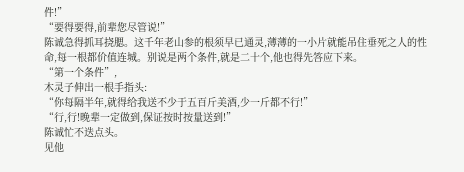件!”
“要得要得,前辈您尽管说!”
陈诚急得抓耳挠腮。这千年老山参的根须早已通灵,薄薄的一小片就能吊住垂死之人的性命,每一根都价值连城。别说是两个条件,就是二十个,他也得先答应下来。
“第一个条件”,
木灵子伸出一根手指头:
“你每隔半年,就得给我送不少于五百斤美酒,少一斤都不行!”
“行,行!晚辈一定做到,保证按时按量送到!”
陈诚忙不迭点头。
见他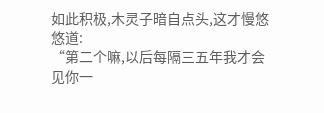如此积极,木灵子暗自点头,这才慢悠悠道:
“第二个嘛,以后每隔三五年我才会见你一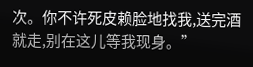次。你不许死皮赖脸地找我,送完酒就走,别在这儿等我现身。”